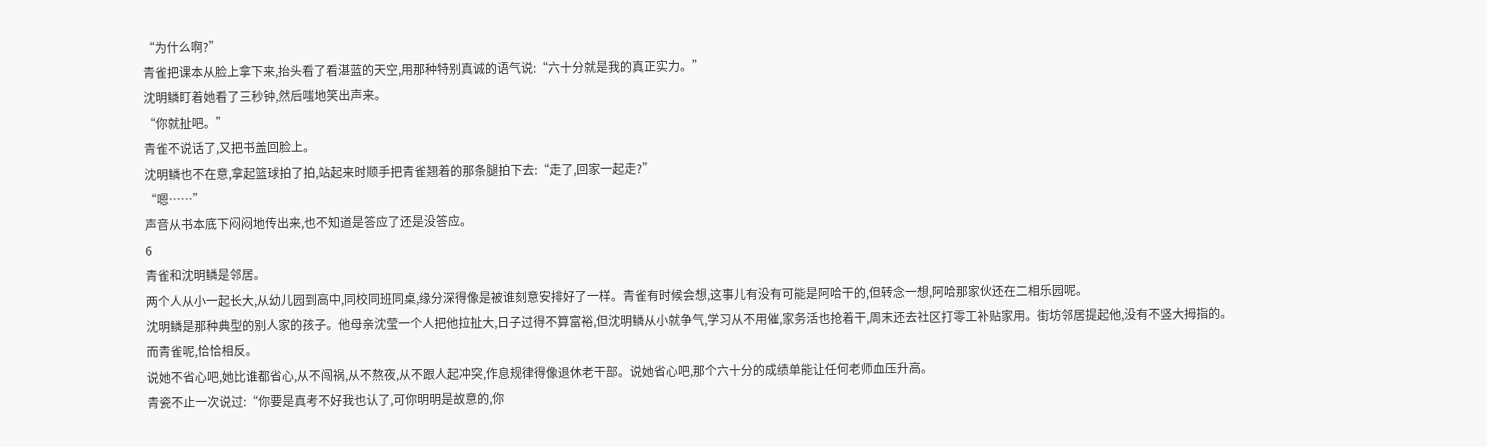“为什么啊?”
青雀把课本从脸上拿下来,抬头看了看湛蓝的天空,用那种特别真诚的语气说:“六十分就是我的真正实力。”
沈明鳞盯着她看了三秒钟,然后嗤地笑出声来。
“你就扯吧。”
青雀不说话了,又把书盖回脸上。
沈明鳞也不在意,拿起篮球拍了拍,站起来时顺手把青雀翘着的那条腿拍下去:“走了,回家一起走?”
“嗯……”
声音从书本底下闷闷地传出来,也不知道是答应了还是没答应。
6
青雀和沈明鳞是邻居。
两个人从小一起长大,从幼儿园到高中,同校同班同桌,缘分深得像是被谁刻意安排好了一样。青雀有时候会想,这事儿有没有可能是阿哈干的,但转念一想,阿哈那家伙还在二相乐园呢。
沈明鳞是那种典型的别人家的孩子。他母亲沈莹一个人把他拉扯大,日子过得不算富裕,但沈明鳞从小就争气,学习从不用催,家务活也抢着干,周末还去社区打零工补贴家用。街坊邻居提起他,没有不竖大拇指的。
而青雀呢,恰恰相反。
说她不省心吧,她比谁都省心,从不闯祸,从不熬夜,从不跟人起冲突,作息规律得像退休老干部。说她省心吧,那个六十分的成绩单能让任何老师血压升高。
青瓷不止一次说过:“你要是真考不好我也认了,可你明明是故意的,你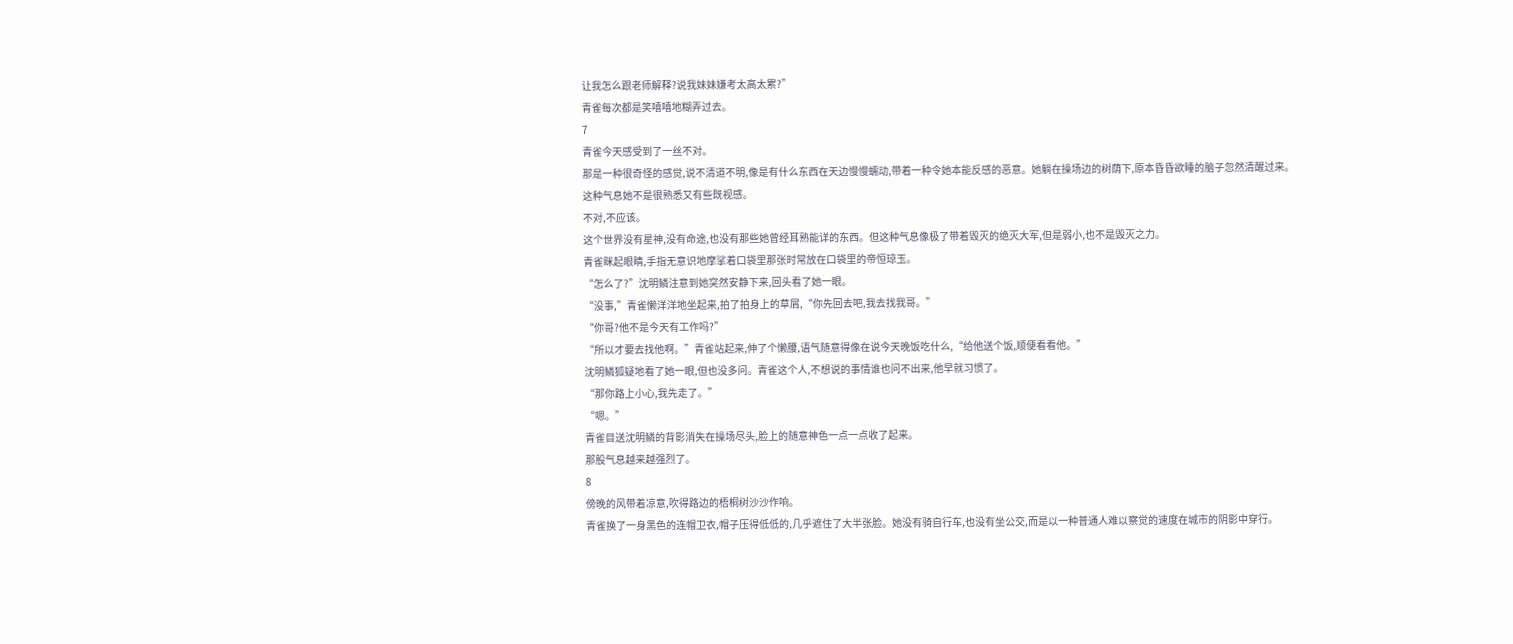让我怎么跟老师解释?说我妹妹嫌考太高太累?”
青雀每次都是笑嘻嘻地糊弄过去。
7
青雀今天感受到了一丝不对。
那是一种很奇怪的感觉,说不清道不明,像是有什么东西在天边慢慢蠕动,带着一种令她本能反感的恶意。她躺在操场边的树荫下,原本昏昏欲睡的脑子忽然清醒过来。
这种气息她不是很熟悉又有些既视感。
不对,不应该。
这个世界没有星神,没有命途,也没有那些她曾经耳熟能详的东西。但这种气息像极了带着毁灭的绝灭大军,但是弱小,也不是毁灭之力。
青雀眯起眼睛,手指无意识地摩挲着口袋里那张时常放在口袋里的帝恒琼玉。
“怎么了?”沈明鳞注意到她突然安静下来,回头看了她一眼。
“没事,”青雀懒洋洋地坐起来,拍了拍身上的草屑,“你先回去吧,我去找我哥。”
“你哥?他不是今天有工作吗?”
“所以才要去找他啊。”青雀站起来,伸了个懒腰,语气随意得像在说今天晚饭吃什么,“给他送个饭,顺便看看他。”
沈明鳞狐疑地看了她一眼,但也没多问。青雀这个人,不想说的事情谁也问不出来,他早就习惯了。
“那你路上小心,我先走了。”
“嗯。”
青雀目送沈明鳞的背影消失在操场尽头,脸上的随意神色一点一点收了起来。
那股气息越来越强烈了。
8
傍晚的风带着凉意,吹得路边的梧桐树沙沙作响。
青雀换了一身黑色的连帽卫衣,帽子压得低低的,几乎遮住了大半张脸。她没有骑自行车,也没有坐公交,而是以一种普通人难以察觉的速度在城市的阴影中穿行。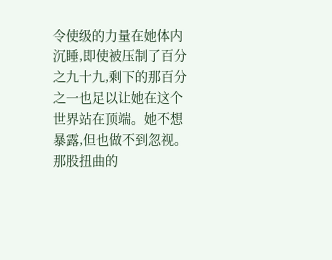令使级的力量在她体内沉睡,即使被压制了百分之九十九,剩下的那百分之一也足以让她在这个世界站在顶端。她不想暴露,但也做不到忽视。
那股扭曲的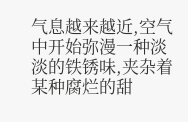气息越来越近,空气中开始弥漫一种淡淡的铁锈味,夹杂着某种腐烂的甜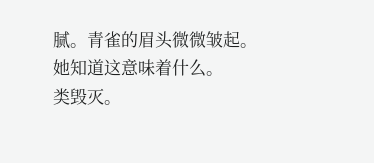腻。青雀的眉头微微皱起。
她知道这意味着什么。
类毁灭。